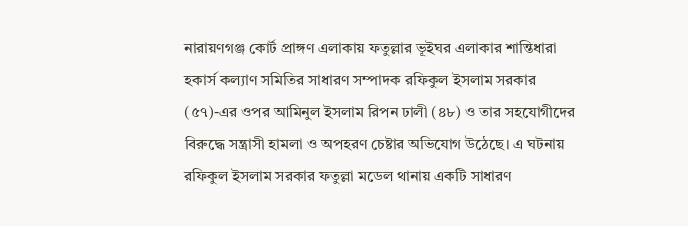নারায়ণগঞ্জ কোর্ট প্রাঙ্গণ এলাকায় ফতুল্লার ভূইঘর এলাকার শান্তিধারা হকার্স কল্যাণ সমিতির সাধারণ সম্পাদক রফিকুল ইসলাম সরকার (৫৭)-এর ওপর আমিনুল ইসলাম রিপন ঢালী (৪৮) ও তার সহযোগীদের বিরুদ্ধে সন্ত্রাসী হামলা ও অপহরণ চেষ্টার অভিযোগ উঠেছে। এ ঘটনায় রফিকুল ইসলাম সরকার ফতুল্লা মডেল থানায় একটি সাধারণ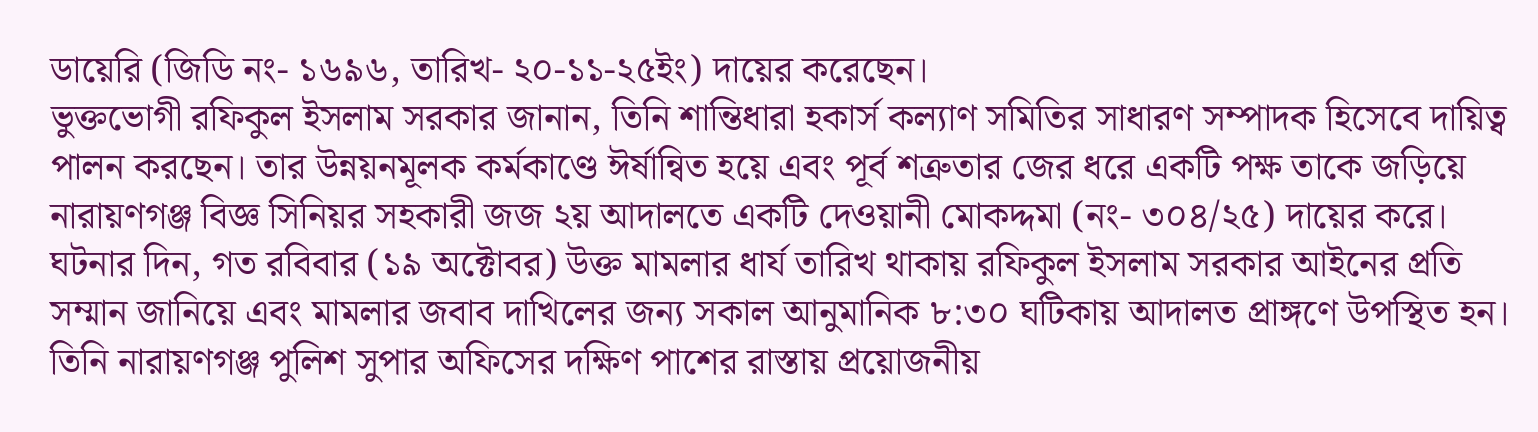ডায়েরি (জিডি নং- ১৬৯৬, তারিখ- ২০-১১-২৫ইং) দায়ের করেছেন।
ভুক্তভোগী রফিকুল ইসলাম সরকার জানান, তিনি শান্তিধারা হকার্স কল্যাণ সমিতির সাধারণ সম্পাদক হিসেবে দায়িত্ব পালন করছেন। তার উন্নয়নমূলক কর্মকাণ্ডে ঈর্ষান্বিত হয়ে এবং পূর্ব শত্রুতার জের ধরে একটি পক্ষ তাকে জড়িয়ে নারায়ণগঞ্জ বিজ্ঞ সিনিয়র সহকারী জজ ২য় আদালতে একটি দেওয়ানী মোকদ্দমা (নং- ৩০৪/২৫) দায়ের করে।
ঘটনার দিন, গত রবিবার (১৯ অক্টোবর) উক্ত মামলার ধার্য তারিখ থাকায় রফিকুল ইসলাম সরকার আইনের প্রতি সম্মান জানিয়ে এবং মামলার জবাব দাখিলের জন্য সকাল আনুমানিক ৮:৩০ ঘটিকায় আদালত প্রাঙ্গণে উপস্থিত হন। তিনি নারায়ণগঞ্জ পুলিশ সুপার অফিসের দক্ষিণ পাশের রাস্তায় প্রয়োজনীয়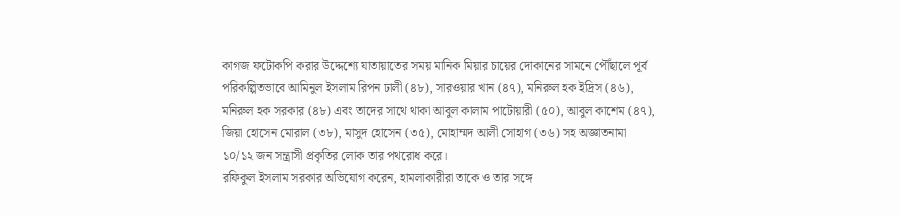কাগজ ফটোকপি করার উদ্দেশ্যে যাতায়াতের সময় মানিক মিয়ার চায়ের দোকানের সামনে পৌঁছালে পূর্ব পরিকল্পিতভাবে আমিনুল ইসলাম রিপন ঢালী (৪৮), সারওয়ার খান (৪৭), মনিরুল হক ইদ্রিস (৪৬), মনিরুল হক সরকার (৪৮) এবং তাদের সাথে থাকা আবুল কালাম পাটোয়ারী (৫০), আবুল কাশেম (৪৭), জিয়া হোসেন মোরাল (৩৮), মাসুদ হোসেন (৩৫), মোহাম্মদ আলী সোহাগ (৩৬) সহ অজ্ঞাতনামা ১০/১২ জন সন্ত্রাসী প্রকৃতির লোক তার পথরোধ করে।
রফিকুল ইসলাম সরকার অভিযোগ করেন, হামলাকারীরা তাকে ও তার সঙ্গে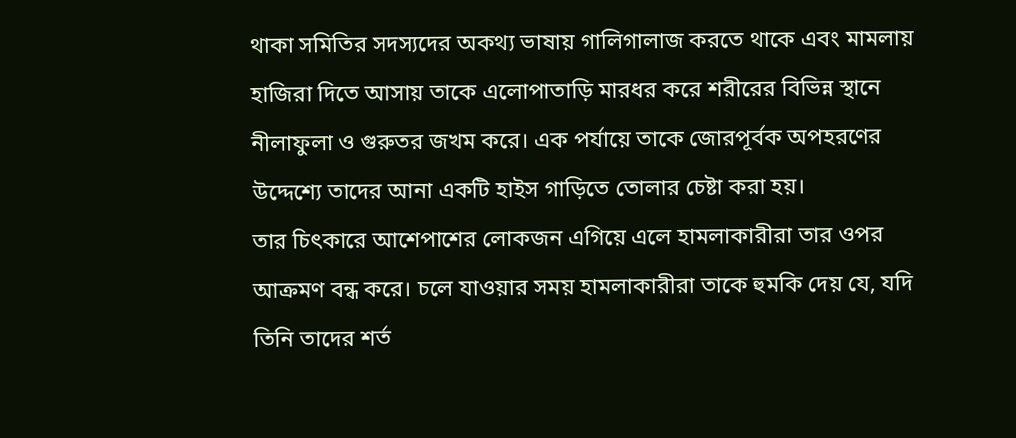থাকা সমিতির সদস্যদের অকথ্য ভাষায় গালিগালাজ করতে থাকে এবং মামলায় হাজিরা দিতে আসায় তাকে এলোপাতাড়ি মারধর করে শরীরের বিভিন্ন স্থানে নীলাফুলা ও গুরুতর জখম করে। এক পর্যায়ে তাকে জোরপূর্বক অপহরণের উদ্দেশ্যে তাদের আনা একটি হাইস গাড়িতে তোলার চেষ্টা করা হয়।
তার চিৎকারে আশেপাশের লোকজন এগিয়ে এলে হামলাকারীরা তার ওপর আক্রমণ বন্ধ করে। চলে যাওয়ার সময় হামলাকারীরা তাকে হুমকি দেয় যে, যদি তিনি তাদের শর্ত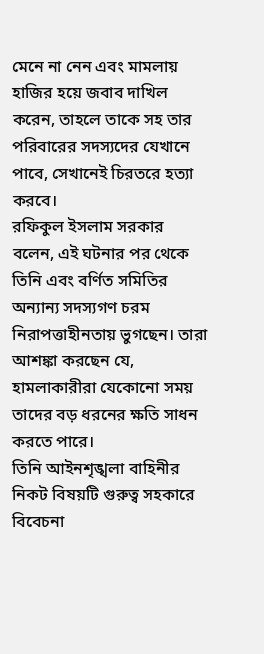মেনে না নেন এবং মামলায় হাজির হয়ে জবাব দাখিল করেন, তাহলে তাকে সহ তার পরিবারের সদস্যদের যেখানে পাবে, সেখানেই চিরতরে হত্যা করবে।
রফিকুল ইসলাম সরকার বলেন, এই ঘটনার পর থেকে তিনি এবং বর্ণিত সমিতির অন্যান্য সদস্যগণ চরম নিরাপত্তাহীনতায় ভুগছেন। তারা আশঙ্কা করছেন যে, হামলাকারীরা যেকোনো সময় তাদের বড় ধরনের ক্ষতি সাধন করতে পারে।
তিনি আইনশৃঙ্খলা বাহিনীর নিকট বিষয়টি গুরুত্ব সহকারে বিবেচনা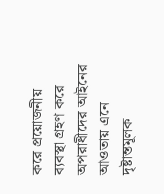করে প্রয়োজনীয় ব্যবস্থা গ্রহণ করে অপরাধীদের আইনের আওতায় এনে দৃষ্টান্তমূলক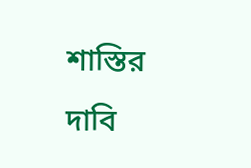শাস্তির দাবি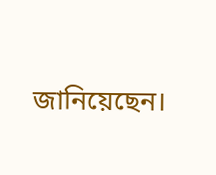জানিয়েছেন।